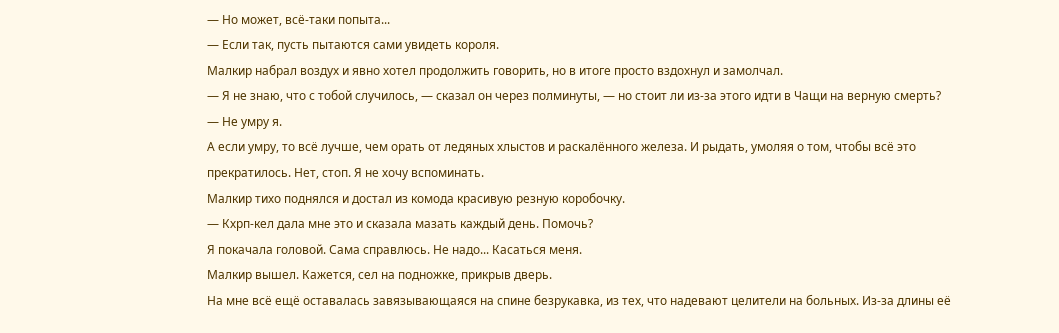— Но может, всё-таки попыта...
— Если так, пусть пытаются сами увидеть короля.
Малкир набрал воздух и явно хотел продолжить говорить, но в итоге просто вздохнул и замолчал.
— Я не знаю, что с тобой случилось, — сказал он через полминуты, — но стоит ли из-за этого идти в Чащи на верную смерть?
— Не умру я.
А если умру, то всё лучше, чем орать от ледяных хлыстов и раскалённого железа. И рыдать, умоляя о том, чтобы всё это прекратилось. Нет, стоп. Я не хочу вспоминать.
Малкир тихо поднялся и достал из комода красивую резную коробочку.
— Кхрп-кел дала мне это и сказала мазать каждый день. Помочь?
Я покачала головой. Сама справлюсь. Не надо... Касаться меня.
Малкир вышел. Кажется, сел на подножке, прикрыв дверь.
На мне всё ещё оставалась завязывающаяся на спине безрукавка, из тех, что надевают целители на больных. Из-за длины её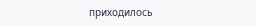приходилось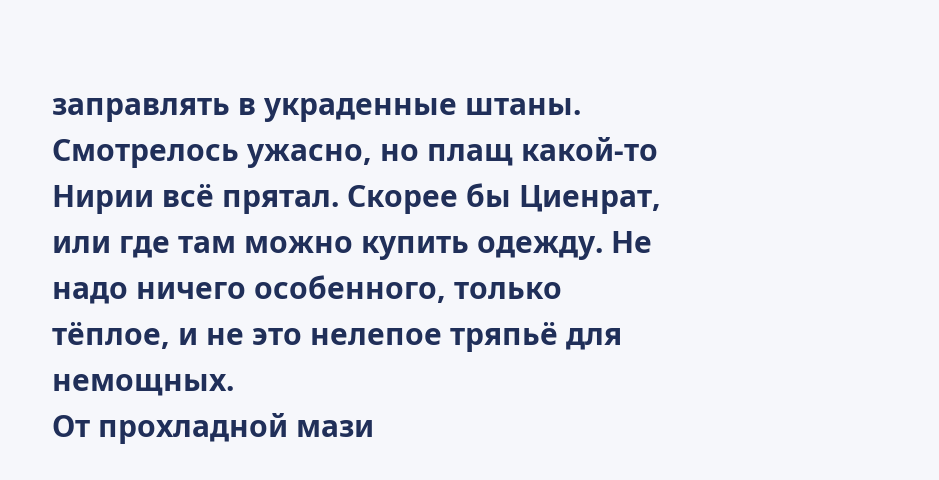заправлять в украденные штаны. Смотрелось ужасно, но плащ какой-то Нирии всё прятал. Скорее бы Циенрат, или где там можно купить одежду. Не надо ничего особенного, только тёплое, и не это нелепое тряпьё для немощных.
От прохладной мази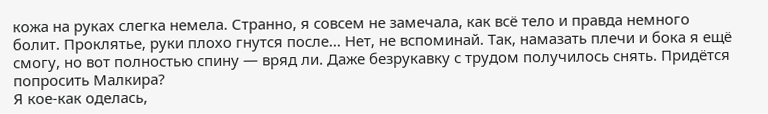кожа на руках слегка немела. Странно, я совсем не замечала, как всё тело и правда немного болит. Проклятье, руки плохо гнутся после... Нет, не вспоминай. Так, намазать плечи и бока я ещё смогу, но вот полностью спину — вряд ли. Даже безрукавку с трудом получилось снять. Придётся попросить Малкира?
Я кое-как оделась,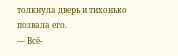толкнула дверь и тихонько позвала его.
— Всё-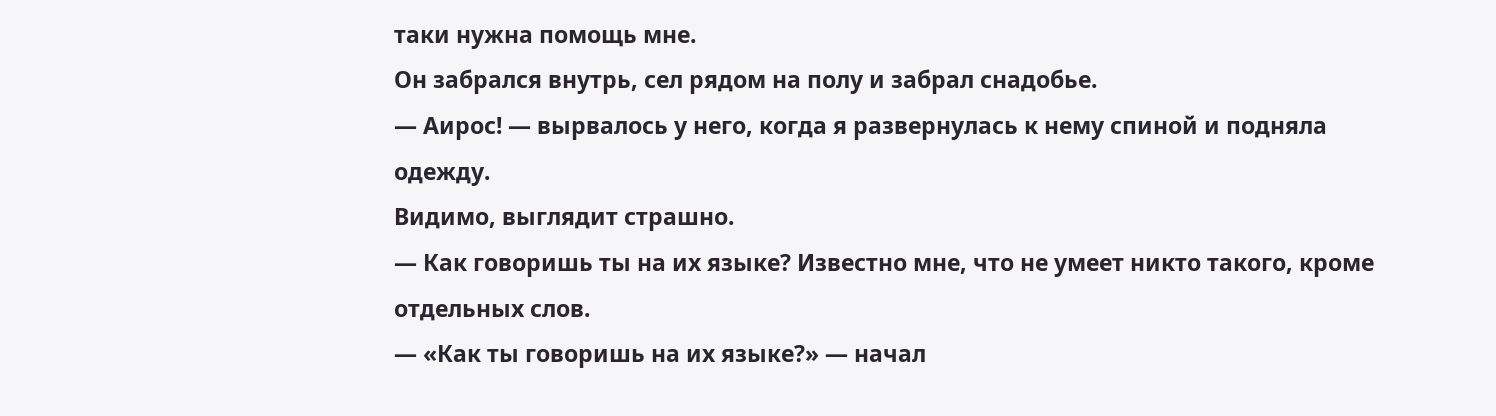таки нужна помощь мне.
Он забрался внутрь, сел рядом на полу и забрал снадобье.
— Аирос! — вырвалось у него, когда я развернулась к нему спиной и подняла одежду.
Видимо, выглядит страшно.
— Как говоришь ты на их языке? Известно мне, что не умеет никто такого, кроме отдельных слов.
— «Как ты говоришь на их языке?» — начал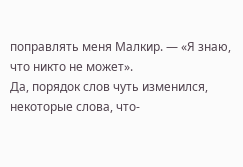поправлять меня Малкир. — «Я знаю, что никто не может».
Да, порядок слов чуть изменился, некоторые слова, что-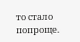то стало попроще.